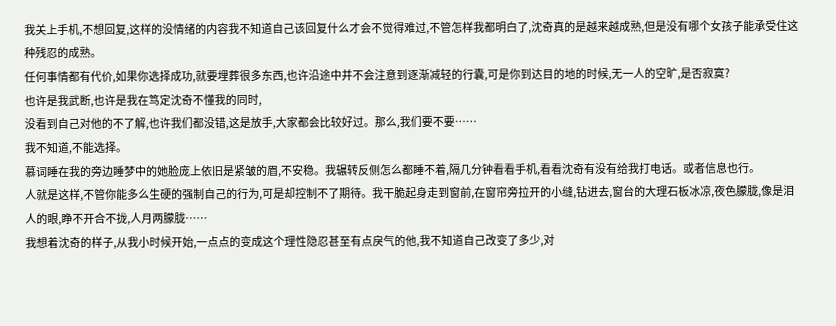我关上手机,不想回复,这样的没情绪的内容我不知道自己该回复什么才会不觉得难过,不管怎样我都明白了,沈奇真的是越来越成熟,但是没有哪个女孩子能承受住这种残忍的成熟。
任何事情都有代价,如果你选择成功,就要埋葬很多东西,也许沿途中并不会注意到逐渐减轻的行囊,可是你到达目的地的时候,无一人的空旷,是否寂寞?
也许是我武断,也许是我在笃定沈奇不懂我的同时,
没看到自己对他的不了解,也许我们都没错,这是放手,大家都会比较好过。那么,我们要不要……
我不知道,不能选择。
慕词睡在我的旁边睡梦中的她脸庞上依旧是紧皱的眉,不安稳。我辗转反侧怎么都睡不着,隔几分钟看看手机,看看沈奇有没有给我打电话。或者信息也行。
人就是这样,不管你能多么生硬的强制自己的行为,可是却控制不了期待。我干脆起身走到窗前,在窗帘旁拉开的小缝,钻进去,窗台的大理石板冰凉,夜色朦胧,像是泪人的眼,睁不开合不拢,人月两朦胧……
我想着沈奇的样子,从我小时候开始,一点点的变成这个理性隐忍甚至有点戾气的他,我不知道自己改变了多少,对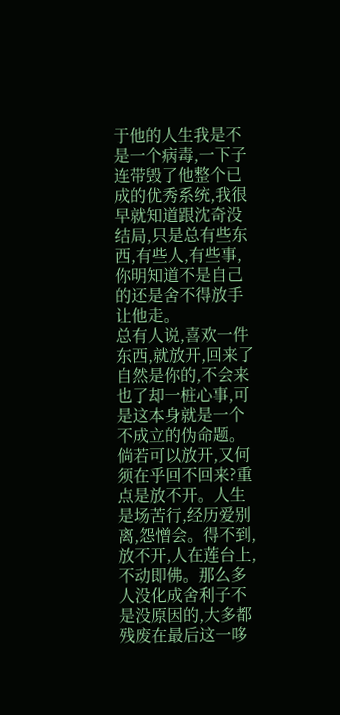于他的人生我是不是一个病毒,一下子连带毁了他整个已成的优秀系统,我很早就知道跟沈奇没结局,只是总有些东西,有些人,有些事,你明知道不是自己的还是舍不得放手让他走。
总有人说,喜欢一件东西,就放开,回来了自然是你的,不会来也了却一桩心事,可是这本身就是一个不成立的伪命题。
倘若可以放开,又何须在乎回不回来?重点是放不开。人生是场苦行,经历爱别离,怨憎会。得不到,放不开,人在莲台上,不动即佛。那么多人没化成舍利子不是没原因的,大多都残废在最后这一哆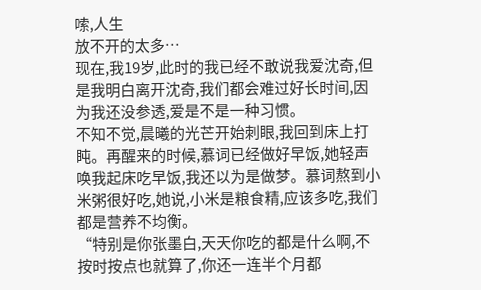嗦,人生
放不开的太多…
现在,我19岁,此时的我已经不敢说我爱沈奇,但是我明白离开沈奇,我们都会难过好长时间,因为我还没参透,爱是不是一种习惯。
不知不觉,晨曦的光芒开始刺眼,我回到床上打盹。再醒来的时候,慕词已经做好早饭,她轻声唤我起床吃早饭,我还以为是做梦。慕词熬到小米粥很好吃,她说,小米是粮食精,应该多吃,我们都是营养不均衡。
“特别是你张墨白,天天你吃的都是什么啊,不按时按点也就算了,你还一连半个月都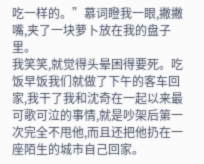吃一样的。”慕词瞪我一眼,撇撇嘴,夹了一块萝卜放在我的盘子里。
我笑笑,就觉得头晕困得要死。吃饭早饭我们就做了下午的客车回家,我干了我和沈奇在一起以来最可歌可泣的事情,就是吵架后第一次完全不甩他,而且还把他扔在一座陌生的城市自己回家。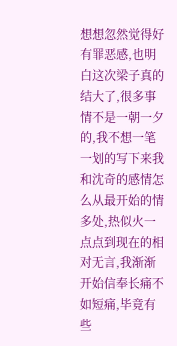想想忽然觉得好有罪恶感,也明白这次梁子真的结大了,很多事情不是一朝一夕的,我不想一笔一划的写下来我和沈奇的感情怎么从最开始的情多处,热似火一点点到现在的相对无言,我渐渐开始信奉长痛不如短痛,毕竟有些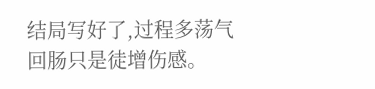结局写好了,过程多荡气回肠只是徒增伤感。